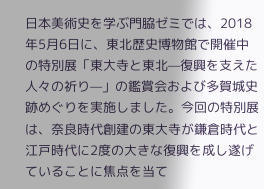日本美術史を学ぶ門脇ゼミでは、2018年5月6日に、東北歴史博物館で開催中の特別展「東大寺と東北—復興を支えた人々の祈り—」の鑑賞会および多賀城史跡めぐりを実施しました。今回の特別展は、奈良時代創建の東大寺が鎌倉時代と江戸時代に2度の大きな復興を成し遂げていることに焦点を当て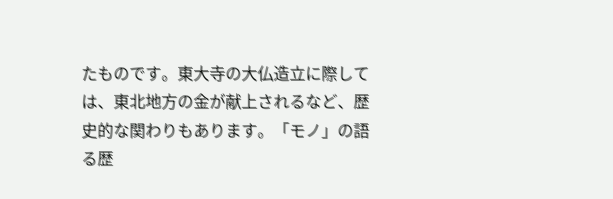たものです。東大寺の大仏造立に際しては、東北地方の金が献上されるなど、歴史的な関わりもあります。「モノ」の語る歴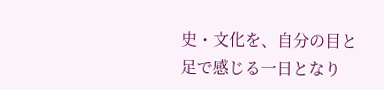史・文化を、自分の目と足で感じる一日となり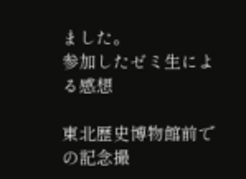ました。
参加したゼミ生による感想

東北歴史博物館前での記念撮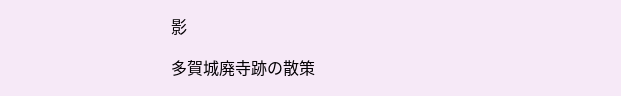影

多賀城廃寺跡の散策